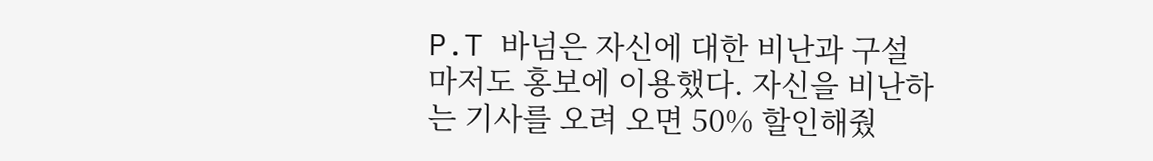P.T 바넘은 자신에 대한 비난과 구설마저도 홍보에 이용했다. 자신을 비난하는 기사를 오려 오면 50% 할인해줬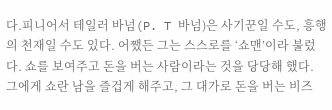다.피니어서 테일러 바넘(P. T 바넘)은 사기꾼일 수도, 흥행의 천재일 수도 있다. 어쨌든 그는 스스로를 ‘쇼맨’이라 불렀다. 쇼를 보여주고 돈을 버는 사람이라는 것을 당당해 했다. 그에게 쇼란 남을 즐겁게 해주고, 그 대가로 돈을 버는 비즈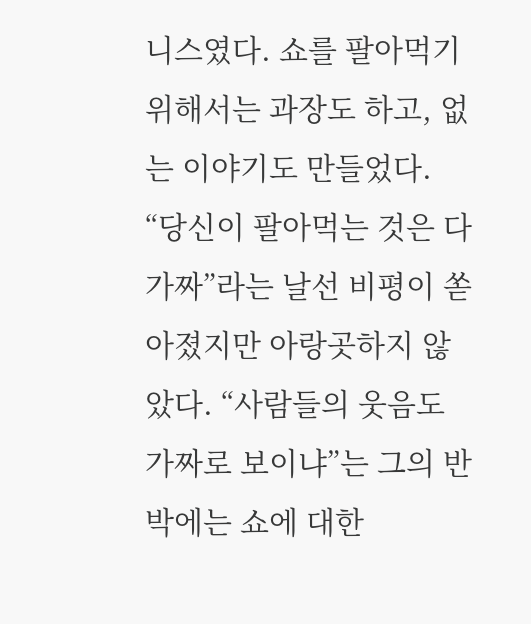니스였다. 쇼를 팔아먹기 위해서는 과장도 하고, 없는 이야기도 만들었다. “당신이 팔아먹는 것은 다 가짜”라는 날선 비평이 쏟아졌지만 아랑곳하지 않았다. “사람들의 웃음도 가짜로 보이냐”는 그의 반박에는 쇼에 대한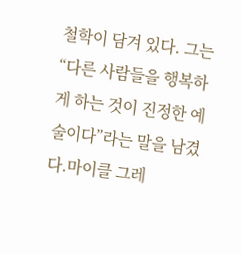철학이 담겨 있다. 그는 “다른 사람들을 행복하게 하는 것이 진정한 예술이다”라는 말을 남겼다.마이클 그레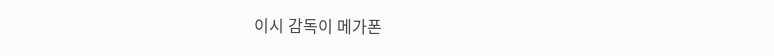이시 감독이 메가폰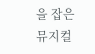을 잡은 뮤지컬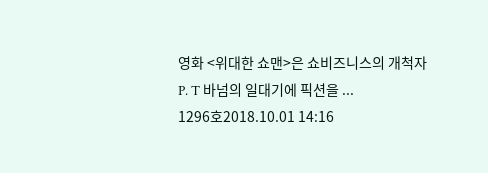영화 <위대한 쇼맨>은 쇼비즈니스의 개척자 P. T 바넘의 일대기에 픽션을 ...
1296호2018.10.01 14:16